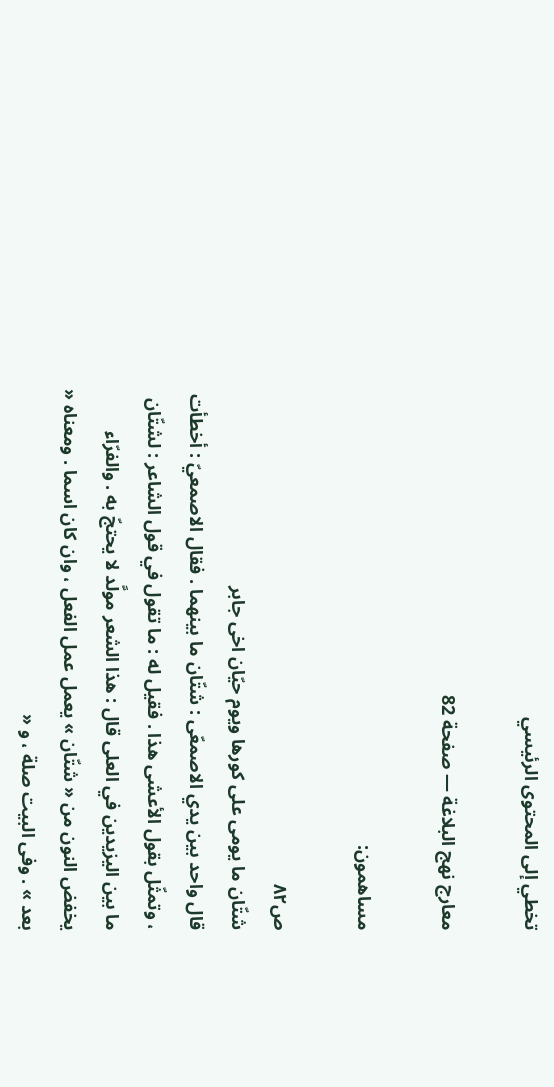تخطي إلى المحتوى الرئيسي

معارج نهج البلاغة — صفحة 82

مساهمون:

ص٨٢
شتّان ما يومى على كورها ويوم حيّان اخى جابر
قال واحد بين يدي الاصمعّى : شتّان ما بينهما . فقال الاصمعيّ : أخطأت ، وتمثّل بقول الأعشى هذا . فقيل له : ما تقول في قول الشاعر : لشتّان ما بين اليزيدين في العلى قال : هذا الشعر مولَّد لا يحتجّ به . والفرّاء يخفض النون من « شتّان » يعمل عمل الفعل ، وان كان اسما . ومعناه « بعد » . وفى البيت صلة ، و «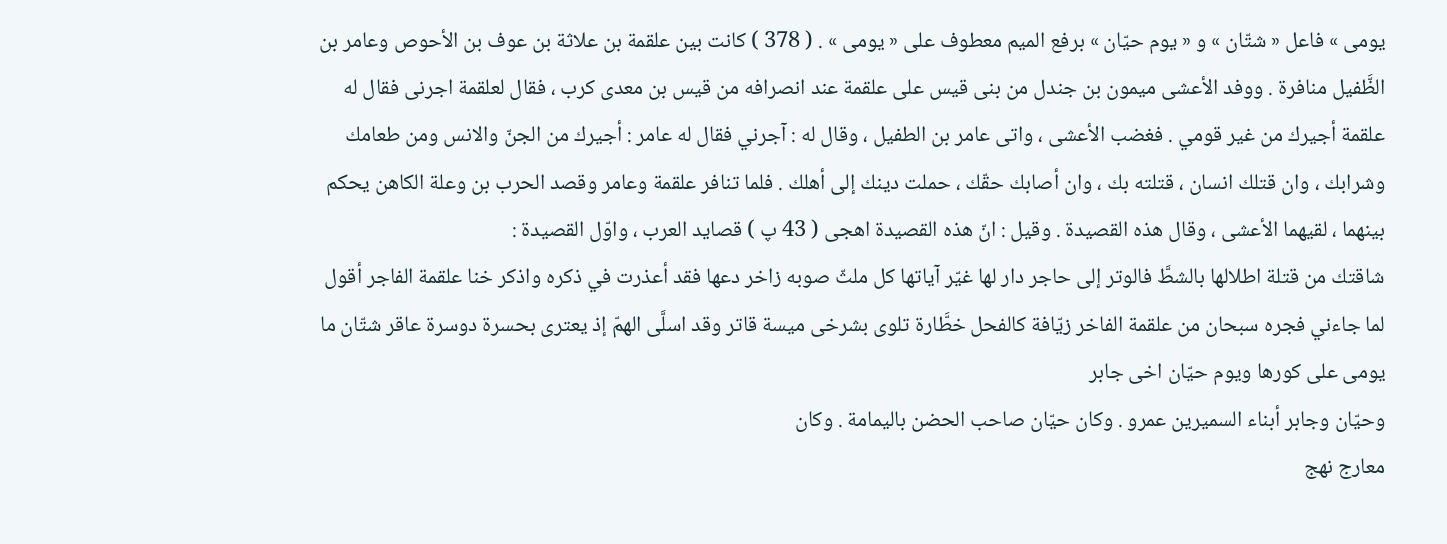يومى » فاعل « شتّان » و « يوم حيّان » برفع الميم معطوف على « يومى » . ( 378 ) كانت بين علقمة بن علاثة بن عوف بن الأحوص وعامر بن الظَّفيل منافرة . ووفد الأعشى ميمون بن جندل من بنى قيس على علقمة عند انصرافه من قيس بن معدى كرب ، فقال لعلقمة اجرنى فقال له علقمة أجيرك من غير قومي . فغضب الأعشى ، واتى عامر بن الطفيل ، وقال له : آجرني فقال له عامر : أجيرك من الجنّ والانس ومن طعامك وشرابك ، وان قتلك انسان ، قتلته بك ، وان أصابك حقّك ، حملت دينك إلى أهلك . فلما تنافر علقمة وعامر وقصد الحرب بن وعلة الكاهن يحكم بينهما ، لقيهما الأعشى ، وقال هذه القصيدة . وقيل : انّ هذه القصيدة اهجى ( 43 پ ) قصايد العرب ، واوّل القصيدة :
شاقتك من قتلة اطلالها بالشطَّ فالوتر إلى حاجر دار لها غيّر آياتها كل ملثّ صوبه زاخر دعها فقد أعذرت في ذكره واذكر خنا علقمة الفاجر أقول لما جاءني فجره سبحان من علقمة الفاخر زيّافة كالفحل خطَّارة تلوى بشرخى ميسة قاتر وقد اسلَّى الهمّ إذ يعترى بحسرة دوسرة عاقر شتّان ما يومى على كورها ويوم حيّان اخى جابر
وحيّان وجابر أبناء السميرين عمرو . وكان حيّان صاحب الحضن باليمامة . وكان
معارج نهج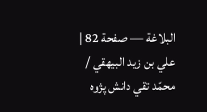البلاغة — صفحة 82 | علي بن زيد البيهقي / محمّد تقي دانش پژوه